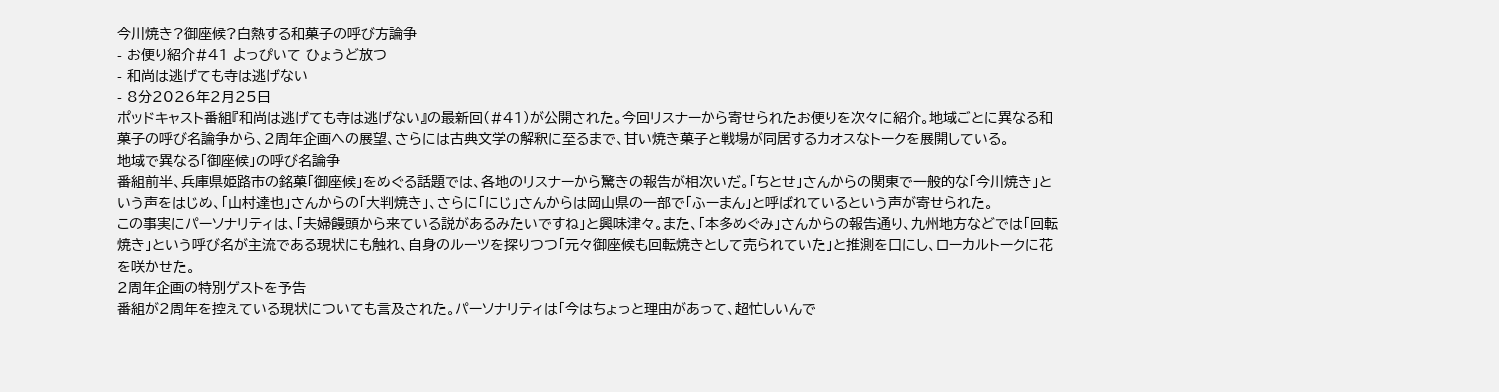今川焼き?御座候?白熱する和菓子の呼び方論争
- お便り紹介#41 よっぴいて ひょうど放つ
- 和尚は逃げても寺は逃げない
- 8分2026年2月25日
ポッドキャスト番組『和尚は逃げても寺は逃げない』の最新回(#41)が公開された。今回リスナーから寄せられたお便りを次々に紹介。地域ごとに異なる和菓子の呼び名論争から、2周年企画への展望、さらには古典文学の解釈に至るまで、甘い焼き菓子と戦場が同居するカオスなトークを展開している。
地域で異なる「御座候」の呼び名論争
番組前半、兵庫県姫路市の銘菓「御座候」をめぐる話題では、各地のリスナーから驚きの報告が相次いだ。「ちとせ」さんからの関東で一般的な「今川焼き」という声をはじめ、「山村達也」さんからの「大判焼き」、さらに「にじ」さんからは岡山県の一部で「ふーまん」と呼ばれているという声が寄せられた。
この事実にパーソナリティは、「夫婦饅頭から来ている説があるみたいですね」と興味津々。また、「本多めぐみ」さんからの報告通り、九州地方などでは「回転焼き」という呼び名が主流である現状にも触れ、自身のルーツを探りつつ「元々御座候も回転焼きとして売られていた」と推測を口にし、ローカルトークに花を咲かせた。
2周年企画の特別ゲストを予告
番組が2周年を控えている現状についても言及された。パーソナリティは「今はちょっと理由があって、超忙しいんで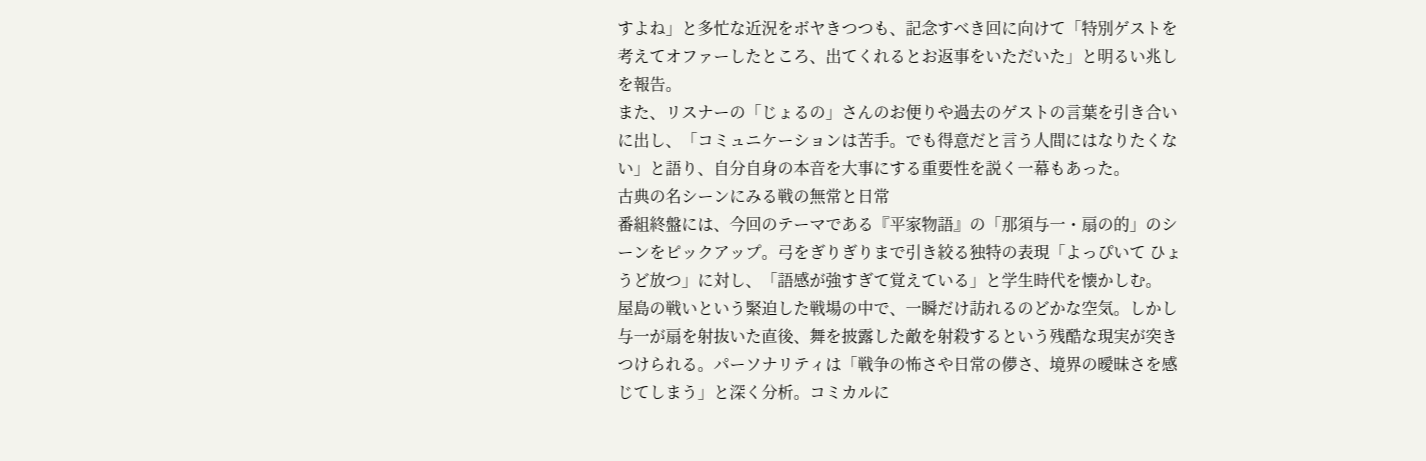すよね」と多忙な近況をボヤきつつも、記念すべき回に向けて「特別ゲストを考えてオファーしたところ、出てくれるとお返事をいただいた」と明るい兆しを報告。
また、リスナーの「じょるの」さんのお便りや過去のゲストの言葉を引き合いに出し、「コミュニケーションは苦手。でも得意だと言う人間にはなりたくない」と語り、自分自身の本音を大事にする重要性を説く一幕もあった。
古典の名シーンにみる戦の無常と日常
番組終盤には、今回のテーマである『平家物語』の「那須与一・扇の的」のシーンをピックアップ。弓をぎりぎりまで引き絞る独特の表現「よっぴいて ひょうど放つ」に対し、「語感が強すぎて覚えている」と学生時代を懐かしむ。
屋島の戦いという緊迫した戦場の中で、一瞬だけ訪れるのどかな空気。しかし与一が扇を射抜いた直後、舞を披露した敵を射殺するという残酷な現実が突きつけられる。パーソナリティは「戦争の怖さや日常の儚さ、境界の曖昧さを感じてしまう」と深く分析。コミカルに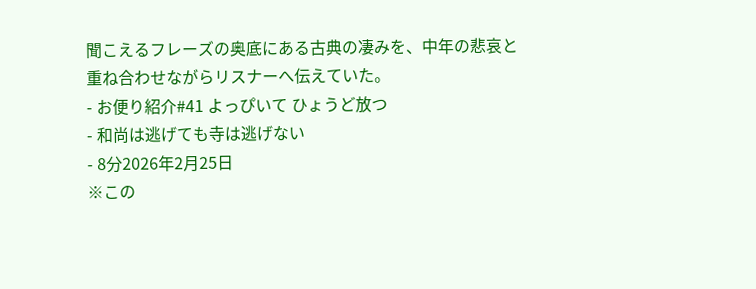聞こえるフレーズの奥底にある古典の凄みを、中年の悲哀と重ね合わせながらリスナーへ伝えていた。
- お便り紹介#41 よっぴいて ひょうど放つ
- 和尚は逃げても寺は逃げない
- 8分2026年2月25日
※この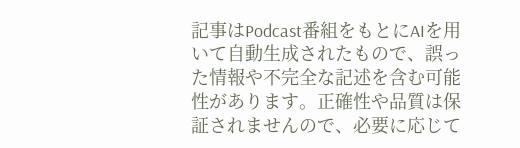記事はPodcast番組をもとにAIを用いて自動生成されたもので、誤った情報や不完全な記述を含む可能性があります。正確性や品質は保証されませんので、必要に応じて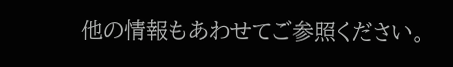他の情報もあわせてご参照ください。